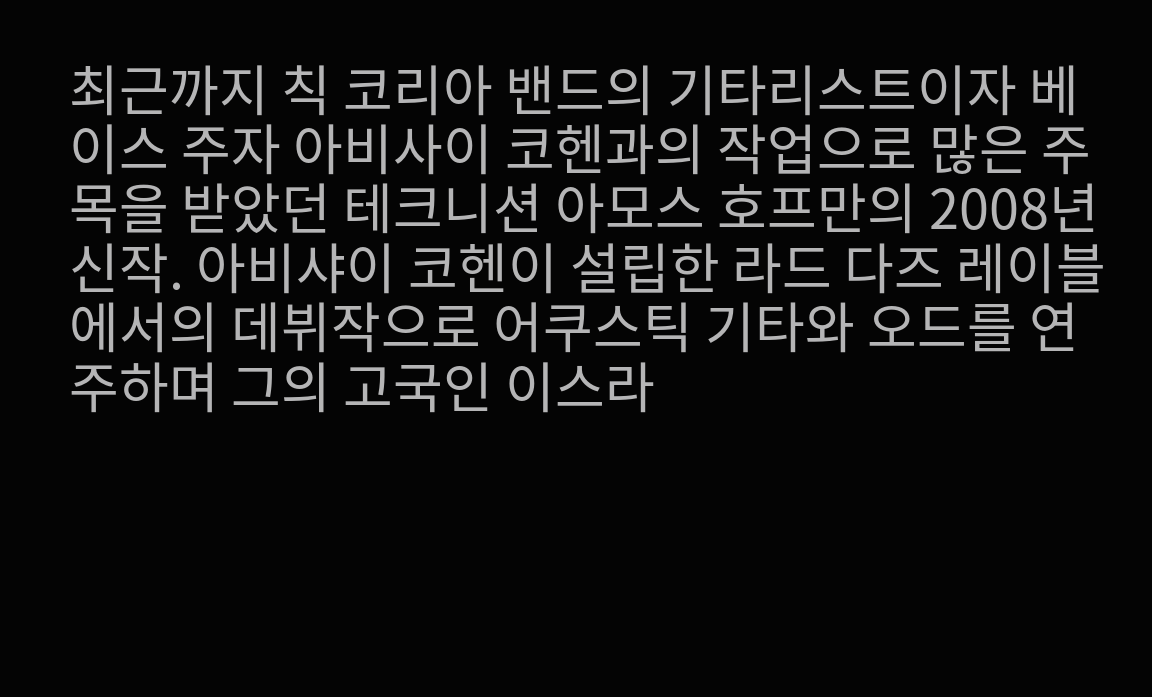최근까지 칙 코리아 밴드의 기타리스트이자 베이스 주자 아비사이 코헨과의 작업으로 많은 주목을 받았던 테크니션 아모스 호프만의 2008년 신작. 아비샤이 코헨이 설립한 라드 다즈 레이블에서의 데뷔작으로 어쿠스틱 기타와 오드를 연주하며 그의 고국인 이스라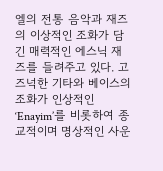엘의 전통 음악과 재즈의 이상적인 조화가 담긴 매력적인 에스닉 재즈를 들려주고 있다. 고즈넉한 기타와 베이스의 조화가 인상적인 ‘Enayim’를 비롯하여 종교적이며 명상적인 사운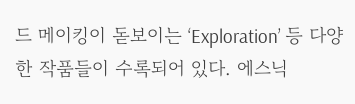드 메이킹이 돋보이는 ‘Exploration’ 등 다양한 작품들이 수록되어 있다. 에스닉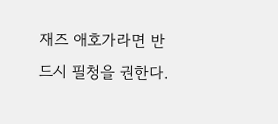재즈 애호가라면 반드시 필청을 권한다.